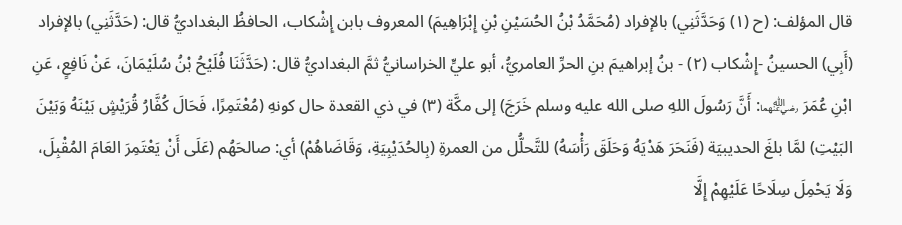قال المؤلف: (ح (١) وَحَدَّثَنِي) بالإفراد (مُحَمَّدُ بْنُ الحُسَيْنِ بْنِ إِبْرَاهِيمَ) المعروف بابن إِشْكاب، الحافظُ البغداديُّ قال: (حَدَّثَنِي) بالإفراد (أَبِي) الحسينُ -إِشْكاب (٢) - بنُ إبراهيمَ بنِ الحرِّ العامريُّ، أبو عليٍّ الخراسانيُّ ثمَّ البغداديُّ قال: (حَدَّثَنَا فُلَيْحُ بْنُ سُلَيْمَانَ، عَنْ نَافِعٍ، عَنِ ابْنِ عُمَرَ ﵄: أَنَّ رَسُولَ اللهِ صلى الله عليه وسلم خَرَجَ) إلى مكَّة (٣) في ذي القعدة حال كونهِ (مُعْتَمِرًا، فَحَالَ كُفَّارُ قُرَيْشٍ بَيْنَهُ وَبَيْنَ البَيْتِ) لمَّا بلغَ الحديبيَة (فَنَحَرَ هَدْيَهُ وَحَلَقَ رَأْسَهُ) للتَّحلُّل من العمرةِ (بِالحُدَيْبِيَةِ، وَقَاضَاهُمْ) أي: صالحَهُم (عَلَى أَنْ يَعْتَمِرَ العَامَ المُقْبِلَ، وَلَا يَحْمِلَ سِلَاحًا عَلَيْهِمْ إِلَّا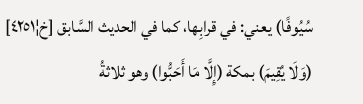سُيُوفًا) يعني: في قرابِها، كما في الحديث السَّابق [خ¦٤٢٥١] (وَلَا يُقِيمَ) بمكة (إِلَّا مَا أَحَبُّوا) وهو ثلاثةُ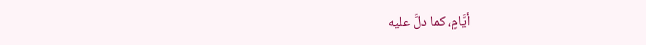أيَّامٍ، كما دلَّ عليه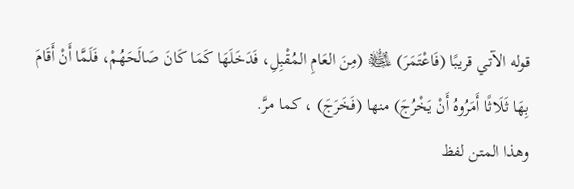قوله الآتي قريبًا (فَاعْتَمَرَ) ﵊ (مِنَ العَامِ المُقْبِلِ، فَدَخَلَهَا كَمَا كَانَ صَالَحَهُمْ، فَلَمَّا أَنْ أَقَامَ بِهَا ثَلَاثًا أَمَرُوهُ أَنْ يَخْرُجَ) منها (فَخَرَجَ) ، كما مرَّ.
وهذا المتن لفظ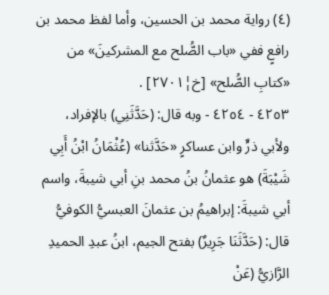(٤) رواية محمد بن الحسين، وأما لفظ محمد بن رافعٍ ففي «باب الصُّلح مع المشركينَ» من «كتابِ الصُّلح» [خ¦٢٧٠١] .
٤٢٥٣ - ٤٢٥٤ - وبه قال: (حَدَّثَنِي) بالإفراد، ولأبي ذرٍّ وابن عساكرٍ «حَدَّثنا» (عُثْمَانُ ابْنُ أَبِي شَيْبَةَ) هو عثمانُ بنُ محمد بنِ أبي شيبةَ، واسم أبي شيبةَ: إبراهيمُ بن عثمانَ العبسيُّ الكوفيُّ قال: (حَدَّثَنَا جَرِيرٌ) بفتح الجيم، ابنُ عبدِ الحميدِ الرَّازيُّ (عَنْ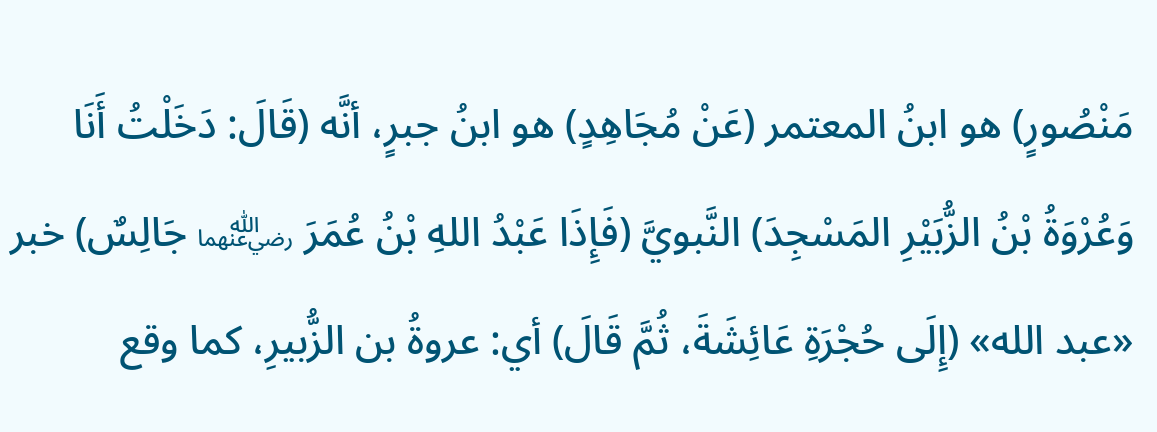مَنْصُورٍ) هو ابنُ المعتمر (عَنْ مُجَاهِدٍ) هو ابنُ جبرٍ، أنَّه (قَالَ: دَخَلْتُ أَنَا وَعُرْوَةُ بْنُ الزُّبَيْرِ المَسْجِدَ) النَّبويَّ (فَإِذَا عَبْدُ اللهِ بْنُ عُمَرَ ﵄ جَالِسٌ) خبر «عبد الله» (إِلَى حُجْرَةِ عَائِشَةَ، ثُمَّ قَالَ) أي: عروةُ بن الزُّبيرِ، كما وقع